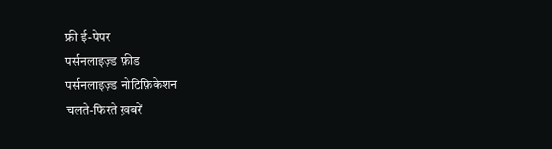फ्री ई-पेपर
पर्सनलाइज़्ड फ़ीड
पर्सनलाइज़्ड नोटिफ़िकेशन
चलते-फिरते ख़बरें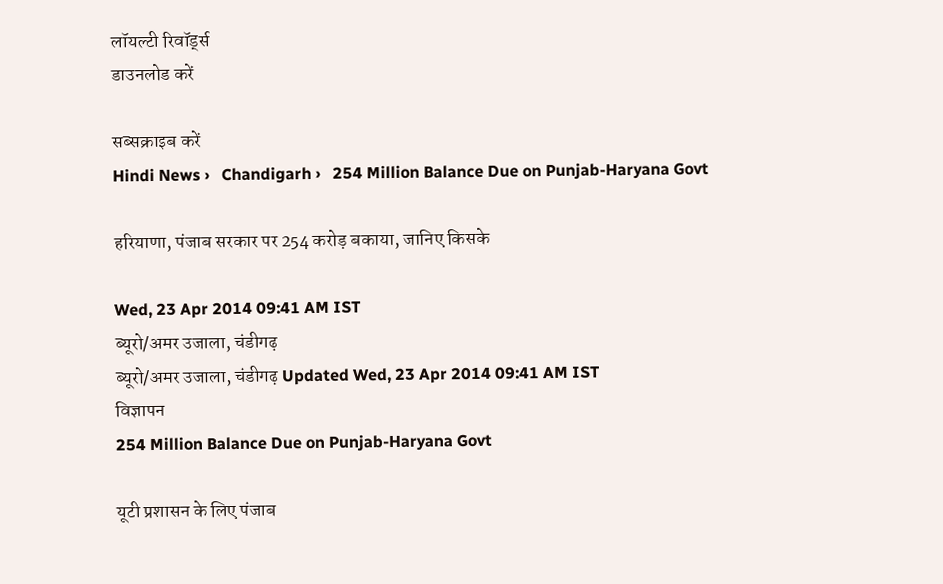लॉयल्टी रिवॉर्ड्स
डाउनलोड करें

सब्सक्राइब करें
Hindi News ›   Chandigarh ›   254 Million Balance Due on Punjab-Haryana Govt

हरियाणा, पंजाब सरकार पर 254 करोड़ बकाया, जानिए किसके

Wed, 23 Apr 2014 09:41 AM IST
ब्यूरो/अमर उजाला, चंडीगढ़
ब्यूरो/अमर उजाला, चंडीगढ़ Updated Wed, 23 Apr 2014 09:41 AM IST
विज्ञापन
254 Million Balance Due on Punjab-Haryana Govt

यूटी प्रशासन के लिए पंजाब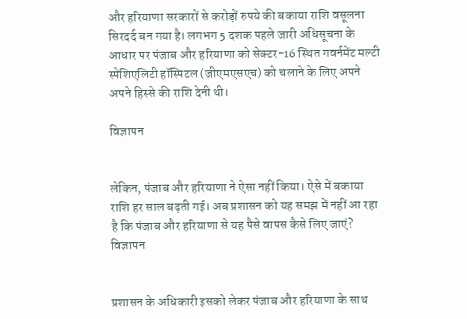और हरियाणा सरकारों से करोड़ों रुपये की बकाया राशि वसूलना सिरदर्द बन गया है। लगभग 5 दशक पहले जारी अधिसूचना के आधार पर पंजाब और हरियाणा को सेक्टर-16 स्थित गवर्नमेंट मल्टी स्पेशिएलिटी हॉस्पिटल (जीएमएसएच) को चलाने के लिए अपने अपने हिस्से की राशि देनी थी।

विज्ञापन


लेकिन, पंजाब और हरियाणा ने ऐसा नहीं किया। ऐसे में बकाया राशि हर साल बढ़ती गई। अब प्रशासन को यह समझ में नहीं आ रहा है कि पंजाब और हरियाणा से यह पैसे वापस कैसे लिए जाएं?
विज्ञापन


प्रशासन के अधिकारी इसको लेकर पंजाब और हरियाणा के साथ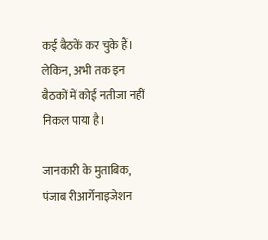कई बैठकें कर चुके हैं। लेकिन, अभी तक इन बैठकों में कोई नतीजा नहीं निकल पाया है।

जानकारी के मुताबिक, पंजाब रीआर्गेनाइजेशन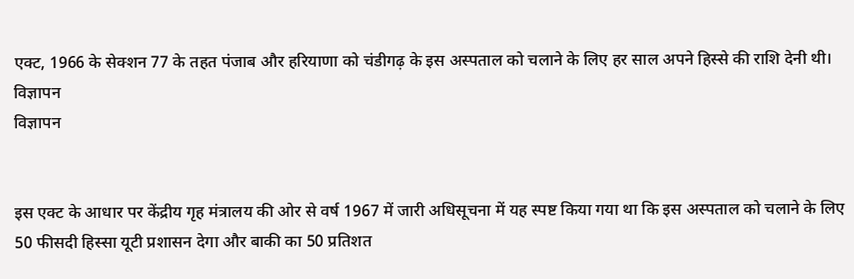एक्ट, 1966 के सेक्शन 77 के तहत पंजाब और हरियाणा को चंडीगढ़ के इस अस्पताल को चलाने के लिए हर साल अपने हिस्से की राशि देनी थी।
विज्ञापन
विज्ञापन


इस एक्ट के आधार पर केंद्रीय गृह मंत्रालय की ओर से वर्ष 1967 में जारी अधिसूचना में यह स्पष्ट किया गया था कि इस अस्पताल को चलाने के लिए 50 फीसदी हिस्सा यूटी प्रशासन देगा और बाकी का 50 प्रतिशत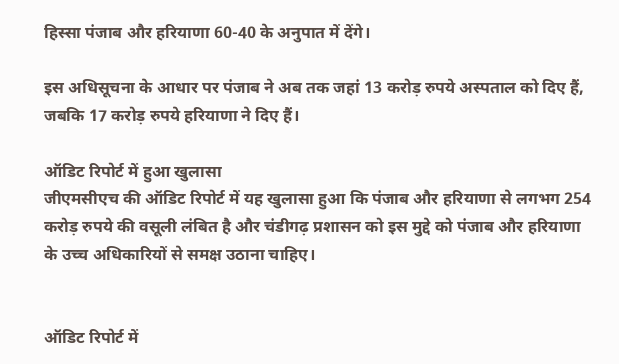हिस्सा पंजाब और हरियाणा 60-40 के अनुपात में देंगे।

इस अधिसूचना के आधार पर पंजाब ने अब तक जहां 13 करोड़ रुपये अस्पताल को दिए हैं, जबकि 17 करोड़ रुपये हरियाणा ने दिए हैं।

ऑडिट रिपोर्ट में हुआ खुलासा
जीएमसीएच की ऑडिट रिपोर्ट में यह खुलासा हुआ कि पंजाब और हरियाणा से लगभग 254 करोड़ रुपये की वसूली लंबित है और चंडीगढ़ प्रशासन को इस मुद्दे को पंजाब और हरियाणा के उच्च अधिकारियों से समक्ष उठाना चाहिए।


ऑडिट रिपोर्ट में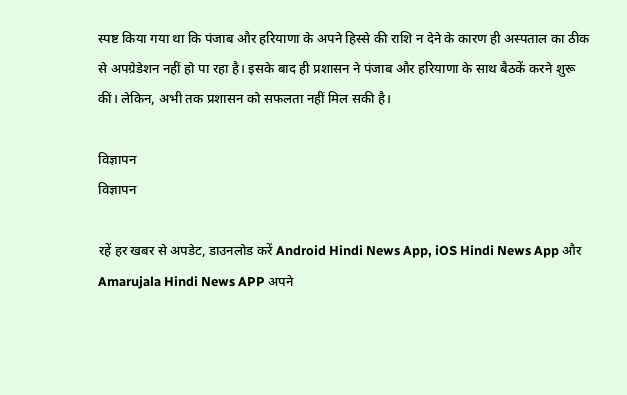स्पष्ट किया गया था कि पंजाब और हरियाणा के अपने हिस्से की राशि न देने के कारण ही अस्पताल का ठीक से अपग्रेडेशन नहीं हो पा रहा है। इसके बाद ही प्रशासन ने पंजाब और हरियाणा के साथ बैठकें करने शुरू कीं। लेकिन, अभी तक प्रशासन को सफलता नहीं मिल सकी है।

विज्ञापन
विज्ञापन

रहें हर खबर से अपडेट, डाउनलोड करें Android Hindi News App, iOS Hindi News App और Amarujala Hindi News APP अपने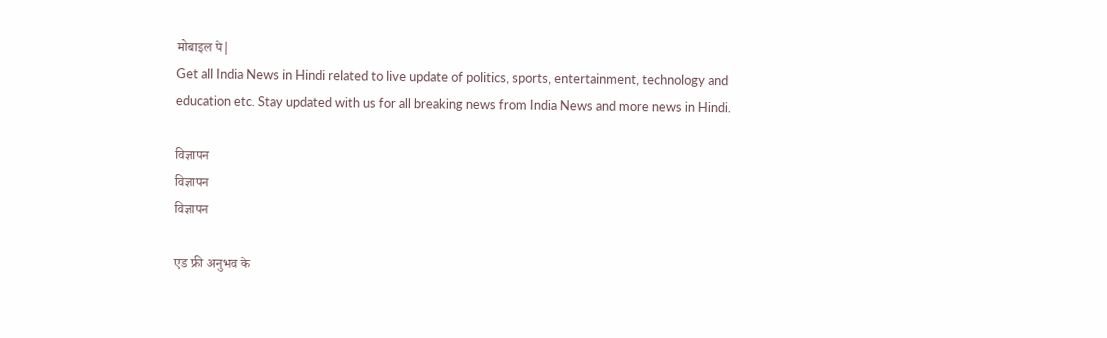मोबाइल पे|
Get all India News in Hindi related to live update of politics, sports, entertainment, technology and education etc. Stay updated with us for all breaking news from India News and more news in Hindi.

विज्ञापन
विज्ञापन
विज्ञापन

एड फ्री अनुभव के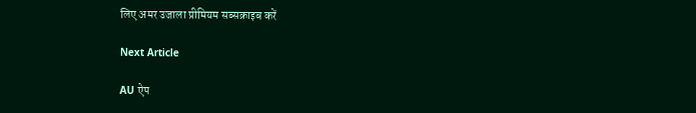लिए अमर उजाला प्रीमियम सब्सक्राइब करें

Next Article

AU ऐप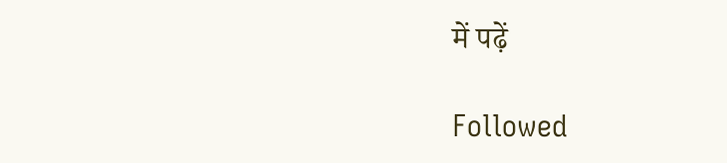में पढ़ें

Followed